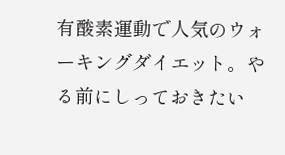有酸素運動で人気のウォーキングダイエット。やる前にしっておきたい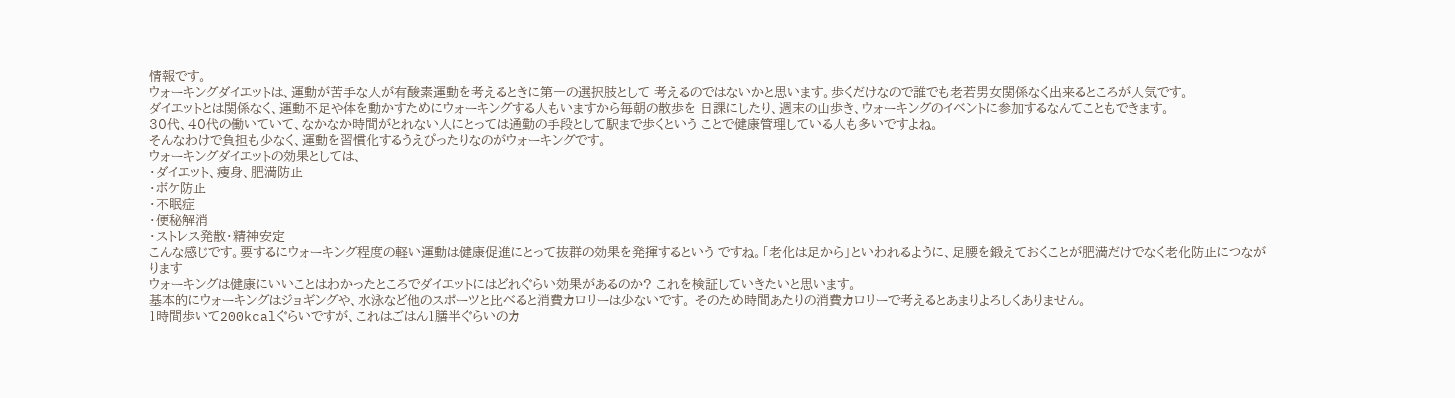情報です。
ウォーキングダイエットは、運動が苦手な人が有酸素運動を考えるときに第一の選択肢として 考えるのではないかと思います。歩くだけなので誰でも老若男女関係なく出来るところが人気です。
ダイエットとは関係なく、運動不足や体を動かすためにウォーキングする人もいますから毎朝の散歩を 日課にしたり、週末の山歩き、ウォーキングのイベントに参加するなんてこともできます。
30代、40代の働いていて、なかなか時間がとれない人にとっては通勤の手段として駅まで歩くという ことで健康管理している人も多いですよね。
そんなわけで負担も少なく、運動を習慣化するうえぴったりなのがウォーキングです。
ウォーキングダイエットの効果としては、
・ダイエット、痩身、肥満防止
・ボケ防止
・不眠症
・便秘解消
・ストレス発散・精神安定
こんな感じです。要するにウォーキング程度の軽い運動は健康促進にとって抜群の効果を発揮するという ですね。「老化は足から」といわれるように、足腰を鍛えておくことが肥満だけでなく老化防止につながります
ウォーキングは健康にいいことはわかったところでダイエットにはどれぐらい効果があるのか? これを検証していきたいと思います。
基本的にウォーキングはジョギングや、水泳など他のスポーツと比べると消費カロリーは少ないです。 そのため時間あたりの消費カロリーで考えるとあまりよろしくありません。
1時間歩いて200kcalぐらいですが、これはごはん1膳半ぐらいのカ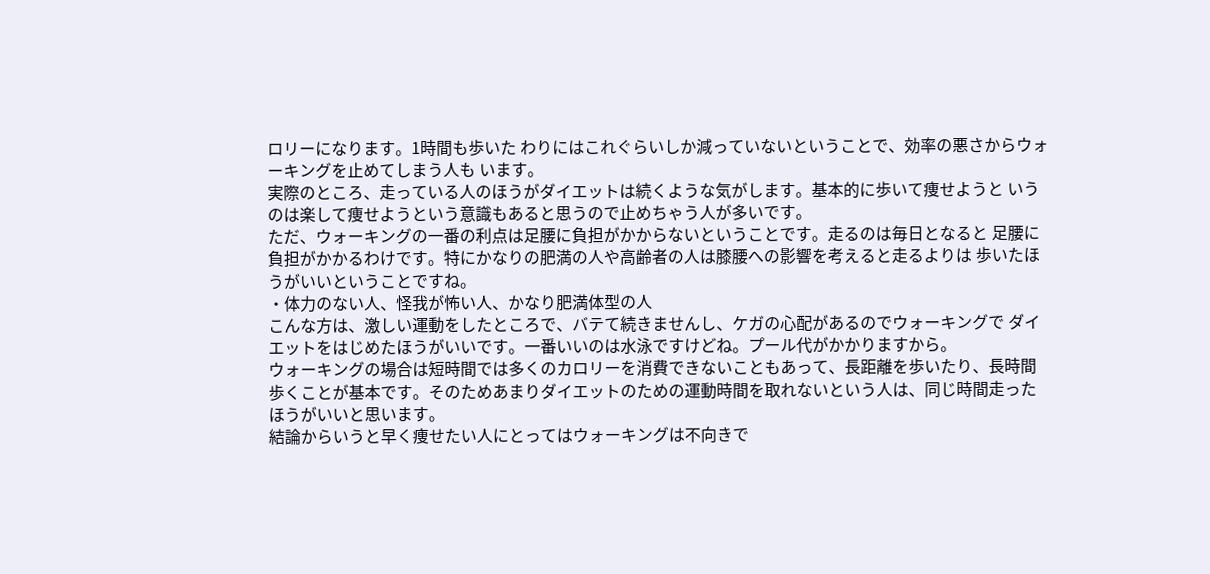ロリーになります。1時間も歩いた わりにはこれぐらいしか減っていないということで、効率の悪さからウォーキングを止めてしまう人も います。
実際のところ、走っている人のほうがダイエットは続くような気がします。基本的に歩いて痩せようと いうのは楽して痩せようという意識もあると思うので止めちゃう人が多いです。
ただ、ウォーキングの一番の利点は足腰に負担がかからないということです。走るのは毎日となると 足腰に負担がかかるわけです。特にかなりの肥満の人や高齢者の人は膝腰への影響を考えると走るよりは 歩いたほうがいいということですね。
・体力のない人、怪我が怖い人、かなり肥満体型の人
こんな方は、激しい運動をしたところで、バテて続きませんし、ケガの心配があるのでウォーキングで ダイエットをはじめたほうがいいです。一番いいのは水泳ですけどね。プール代がかかりますから。
ウォーキングの場合は短時間では多くのカロリーを消費できないこともあって、長距離を歩いたり、長時間 歩くことが基本です。そのためあまりダイエットのための運動時間を取れないという人は、同じ時間走った ほうがいいと思います。
結論からいうと早く痩せたい人にとってはウォーキングは不向きで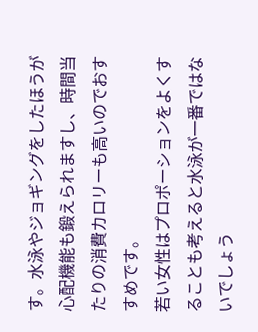す。水泳やジョギングをしたほうが 心配機能も鍛えられますし、時間当たりの消費カロリーも高いのでおすすめです。
若い女性はプロポーションをよくすることも考えると水泳が一番ではないでしょう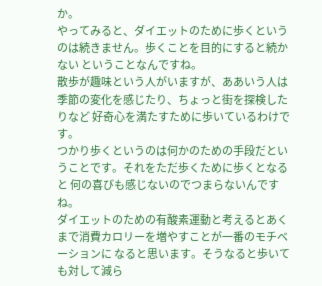か。
やってみると、ダイエットのために歩くというのは続きません。歩くことを目的にすると続かない ということなんですね。
散歩が趣味という人がいますが、ああいう人は季節の変化を感じたり、ちょっと街を探検したりなど 好奇心を満たすために歩いているわけです。
つかり歩くというのは何かのための手段だということです。それをただ歩くために歩くとなると 何の喜びも感じないのでつまらないんですね。
ダイエットのための有酸素運動と考えるとあくまで消費カロリーを増やすことが一番のモチベーションに なると思います。そうなると歩いても対して減ら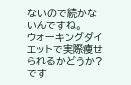ないので続かないんですね。
ウォーキングダイエットで実際痩せられるかどうか?です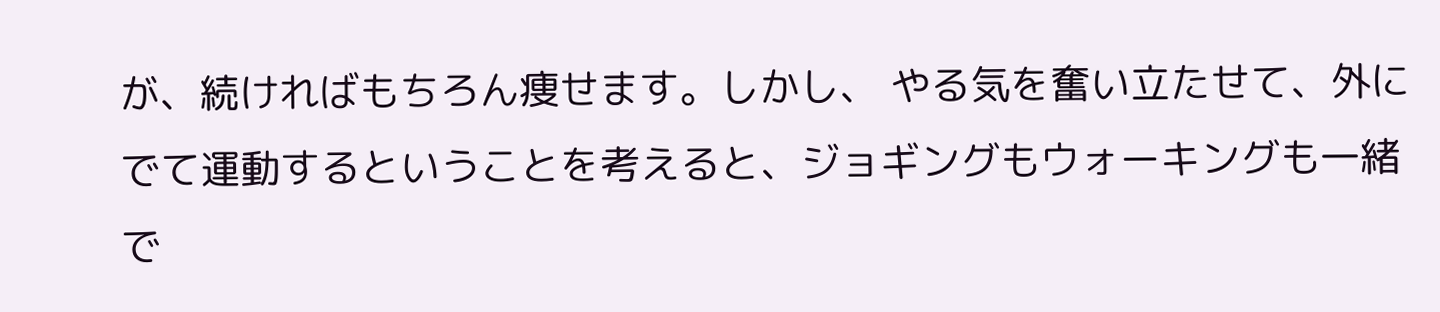が、続ければもちろん痩せます。しかし、 やる気を奮い立たせて、外にでて運動するということを考えると、ジョギングもウォーキングも一緒で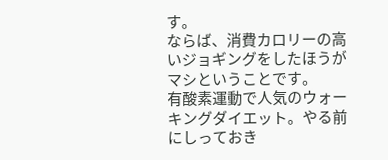す。
ならば、消費カロリーの高いジョギングをしたほうがマシということです。
有酸素運動で人気のウォーキングダイエット。やる前にしっておき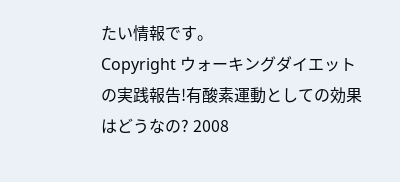たい情報です。
Copyright ウォーキングダイエットの実践報告!有酸素運動としての効果はどうなの? 2008